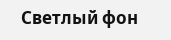Светлый фон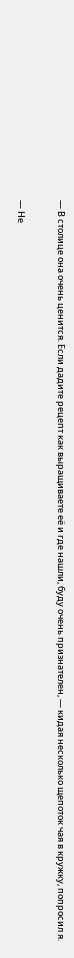— В столице она очень ценится. Если дадите рецепт как выращиваете её и где нашли, буду очень признателен, — кидая несколько щепоток чая в кружку, попросил я.

— Не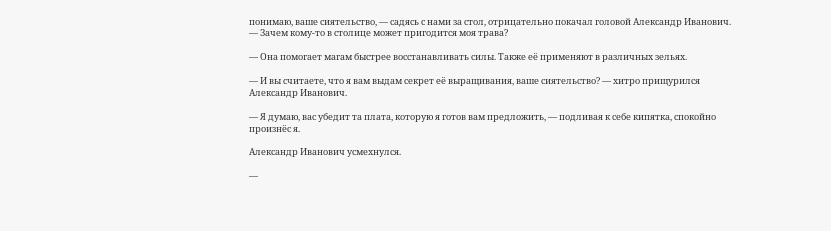понимаю, ваше сиятельство, — садясь с нами за стол, отрицательно покачал головой Александр Иванович. — Зачем кому-то в столице может пригодится моя трава?

— Она помогает магам быстрее восстанавливать силы. Также её применяют в различных зельях.

— И вы считаете, что я вам выдам секрет её выращивания, ваше сиятельство? — хитро прищурился Александр Иванович.

— Я думаю, вас убедит та плата, которую я готов вам предложить, — подливая к себе кипятка, спокойно произнёс я.

Александр Иванович усмехнулся.

—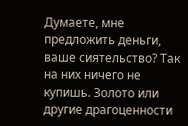Думаете, мне предложить деньги, ваше сиятельство? Так на них ничего не купишь. Золото или другие драгоценности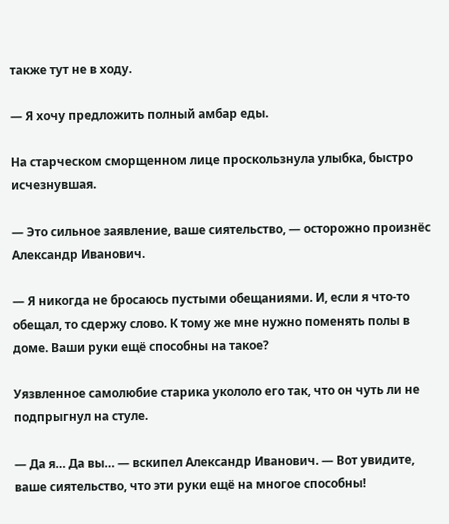также тут не в ходу.

— Я хочу предложить полный амбар еды.

На старческом сморщенном лице проскользнула улыбка, быстро исчезнувшая.

— Это сильное заявление, ваше сиятельство, — осторожно произнёс Александр Иванович.

— Я никогда не бросаюсь пустыми обещаниями. И, если я что-то обещал, то сдержу слово. К тому же мне нужно поменять полы в доме. Ваши руки ещё способны на такое?

Уязвленное самолюбие старика укололо его так, что он чуть ли не подпрыгнул на стуле.

— Да я… Да вы… — вскипел Александр Иванович. — Вот увидите, ваше сиятельство, что эти руки ещё на многое способны!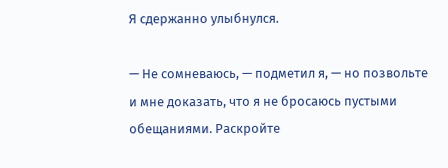Я сдержанно улыбнулся.

— Не сомневаюсь, — подметил я, — но позвольте и мне доказать, что я не бросаюсь пустыми обещаниями. Раскройте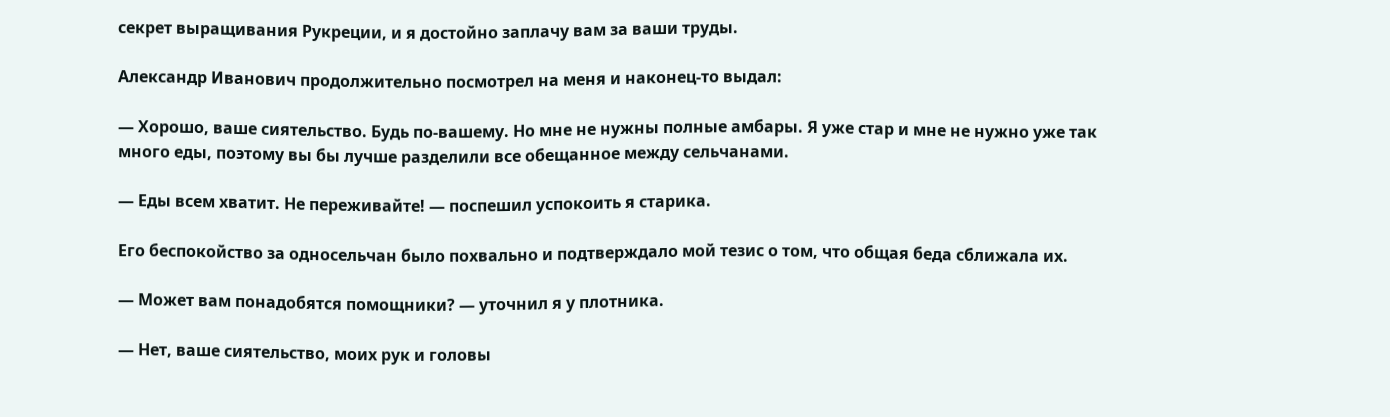секрет выращивания Рукреции, и я достойно заплачу вам за ваши труды.

Александр Иванович продолжительно посмотрел на меня и наконец-то выдал:

— Хорошо, ваше сиятельство. Будь по-вашему. Но мне не нужны полные амбары. Я уже стар и мне не нужно уже так много еды, поэтому вы бы лучше разделили все обещанное между сельчанами.

— Еды всем хватит. Не переживайте! — поспешил успокоить я старика.

Его беспокойство за односельчан было похвально и подтверждало мой тезис о том, что общая беда сближала их.

— Может вам понадобятся помощники? — уточнил я у плотника.

— Нет, ваше сиятельство, моих рук и головы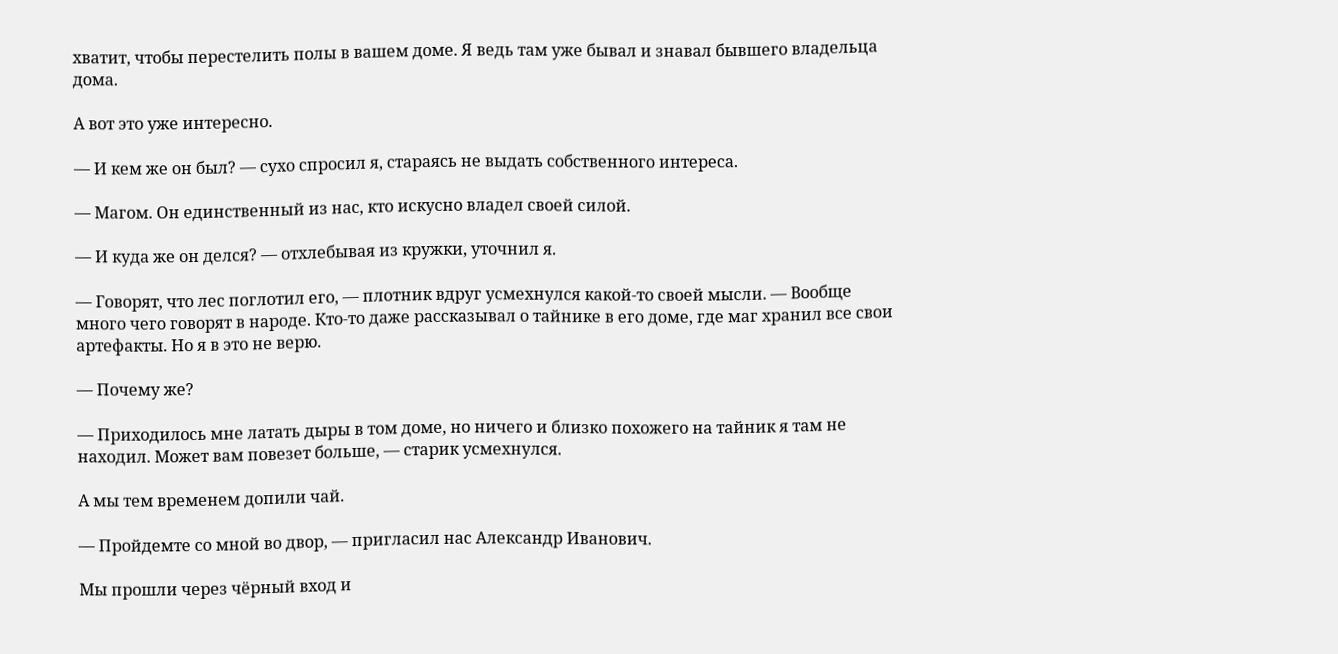хватит, чтобы перестелить полы в вашем доме. Я ведь там уже бывал и знавал бывшего владельца дома.

А вот это уже интересно.

— И кем же он был? — сухо спросил я, стараясь не выдать собственного интереса.

— Магом. Он единственный из нас, кто искусно владел своей силой.

— И куда же он делся? — отхлебывая из кружки, уточнил я.

— Говорят, что лес поглотил его, — плотник вдруг усмехнулся какой-то своей мысли. — Вообще много чего говорят в народе. Кто-то даже рассказывал о тайнике в его доме, где маг хранил все свои артефакты. Но я в это не верю.

— Почему же?

— Приходилось мне латать дыры в том доме, но ничего и близко похожего на тайник я там не находил. Может вам повезет больше, — старик усмехнулся.

А мы тем временем допили чай.

— Пройдемте со мной во двор, — пригласил нас Александр Иванович.

Мы прошли через чёрный вход и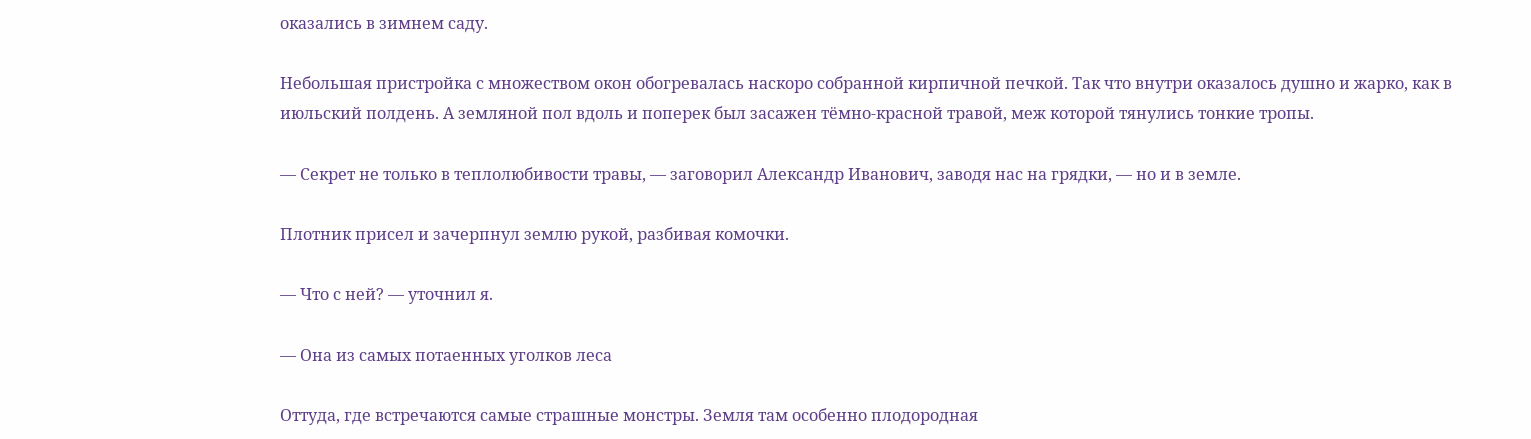оказались в зимнем саду.

Небольшая пристройка с множеством окон обогревалась наскоро собранной кирпичной печкой. Так что внутри оказалось душно и жарко, как в июльский полдень. А земляной пол вдоль и поперек был засажен тёмно-красной травой, меж которой тянулись тонкие тропы.

— Секрет не только в теплолюбивости травы, — заговорил Александр Иванович, заводя нас на грядки, — но и в земле.

Плотник присел и зачерпнул землю рукой, разбивая комочки.

— Что с ней? — уточнил я.

— Она из самых потаенных уголков леса

Оттуда, где встречаются самые страшные монстры. Земля там особенно плодородная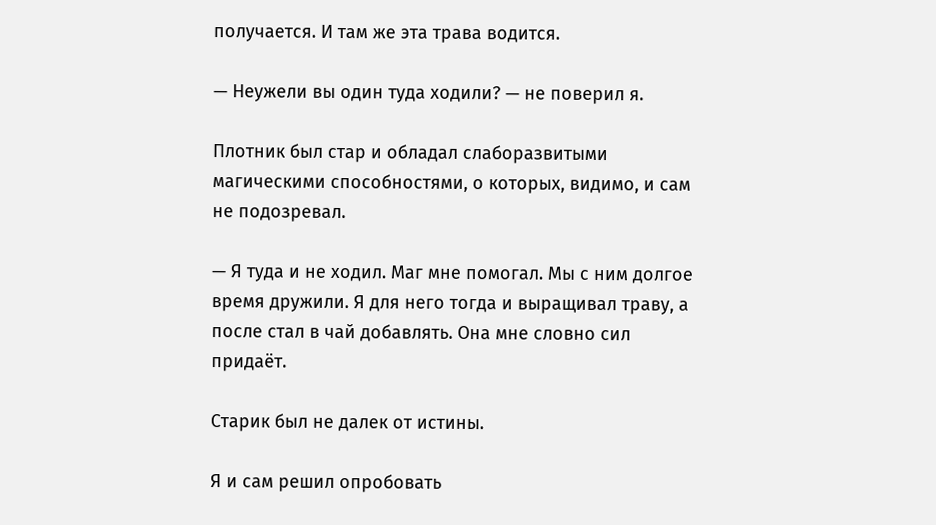получается. И там же эта трава водится.

— Неужели вы один туда ходили? — не поверил я.

Плотник был стар и обладал слаборазвитыми магическими способностями, о которых, видимо, и сам не подозревал.

— Я туда и не ходил. Маг мне помогал. Мы с ним долгое время дружили. Я для него тогда и выращивал траву, а после стал в чай добавлять. Она мне словно сил придаёт.

Старик был не далек от истины.

Я и сам решил опробовать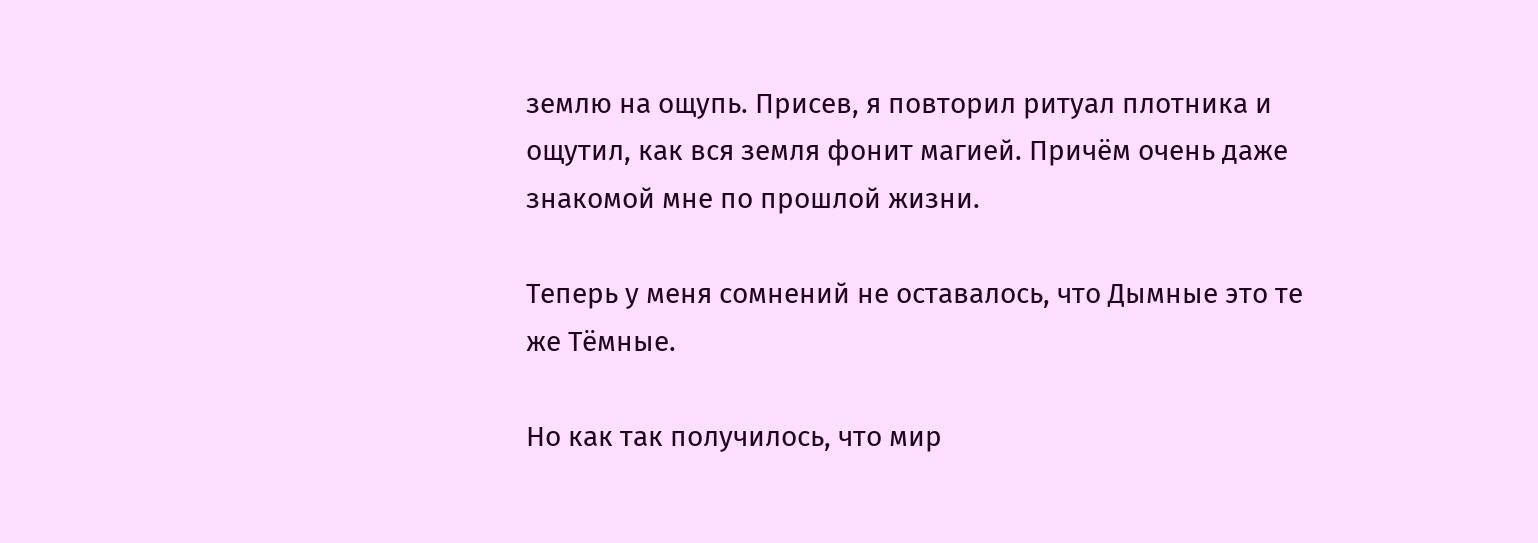землю на ощупь. Присев, я повторил ритуал плотника и ощутил, как вся земля фонит магией. Причём очень даже знакомой мне по прошлой жизни.

Теперь у меня сомнений не оставалось, что Дымные это те же Тёмные.

Но как так получилось, что мир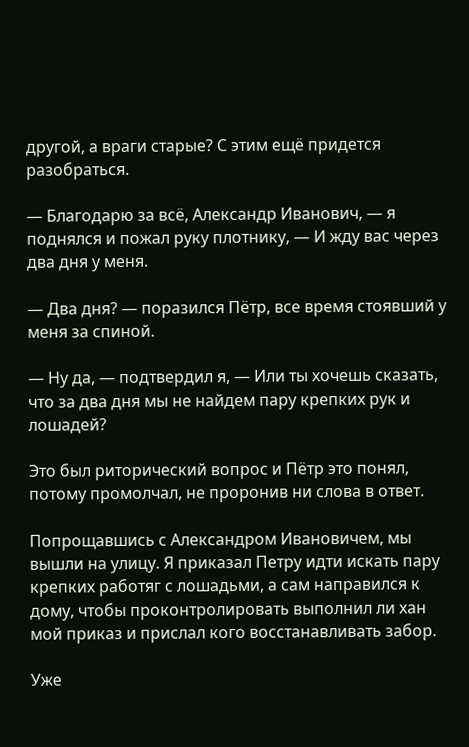другой, а враги старые? С этим ещё придется разобраться.

— Благодарю за всё, Александр Иванович, — я поднялся и пожал руку плотнику, — И жду вас через два дня у меня.

— Два дня? — поразился Пётр, все время стоявший у меня за спиной.

— Ну да, — подтвердил я, — Или ты хочешь сказать, что за два дня мы не найдем пару крепких рук и лошадей?

Это был риторический вопрос и Пётр это понял, потому промолчал, не проронив ни слова в ответ.

Попрощавшись с Александром Ивановичем, мы вышли на улицу. Я приказал Петру идти искать пару крепких работяг с лошадьми, а сам направился к дому, чтобы проконтролировать выполнил ли хан мой приказ и прислал кого восстанавливать забор.

Уже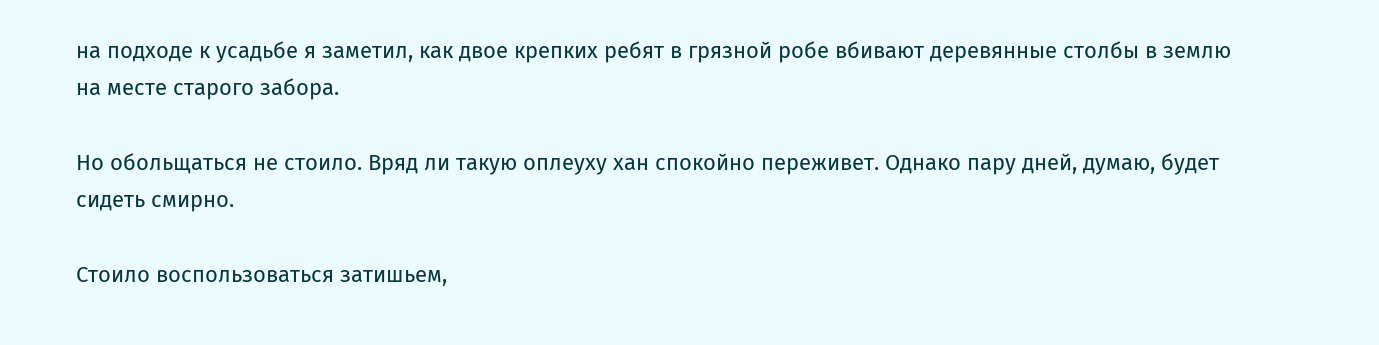на подходе к усадьбе я заметил, как двое крепких ребят в грязной робе вбивают деревянные столбы в землю на месте старого забора.

Но обольщаться не стоило. Вряд ли такую оплеуху хан спокойно переживет. Однако пару дней, думаю, будет сидеть смирно.

Стоило воспользоваться затишьем,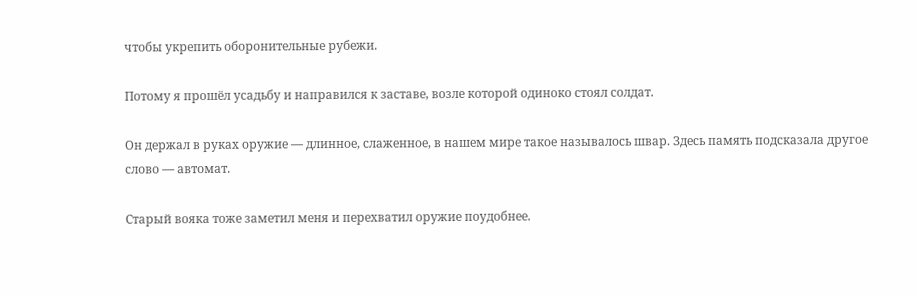чтобы укрепить оборонительные рубежи.

Потому я прошёл усадьбу и направился к заставе, возле которой одиноко стоял солдат.

Он держал в руках оружие — длинное, слаженное, в нашем мире такое называлось швар. Здесь память подсказала другое слово — автомат.

Старый вояка тоже заметил меня и перехватил оружие поудобнее.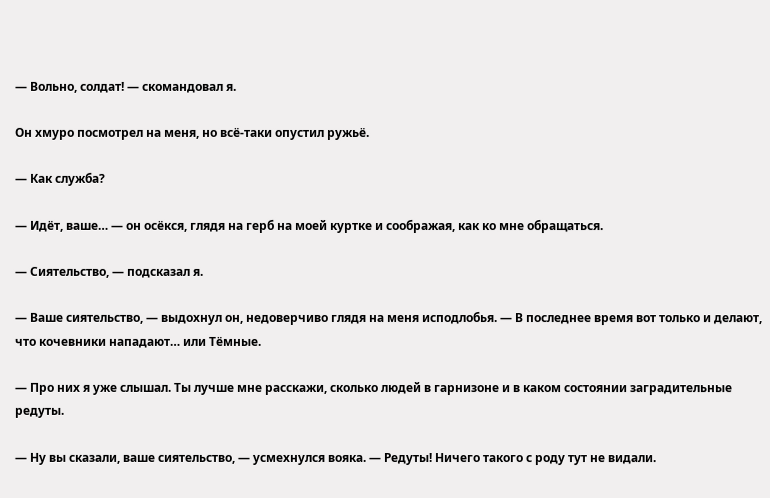— Вольно, солдат! — скомандовал я.

Он хмуро посмотрел на меня, но всё-таки опустил ружьё.

— Как служба?

— Идёт, ваше… — он осёкся, глядя на герб на моей куртке и соображая, как ко мне обращаться.

— Сиятельство, — подсказал я.

— Ваше сиятельство, — выдохнул он, недоверчиво глядя на меня исподлобья. — В последнее время вот только и делают, что кочевники нападают… или Тёмные.

— Про них я уже слышал. Ты лучше мне расскажи, сколько людей в гарнизоне и в каком состоянии заградительные редуты.

— Ну вы сказали, ваше сиятельство, — усмехнулся вояка. — Редуты! Ничего такого с роду тут не видали.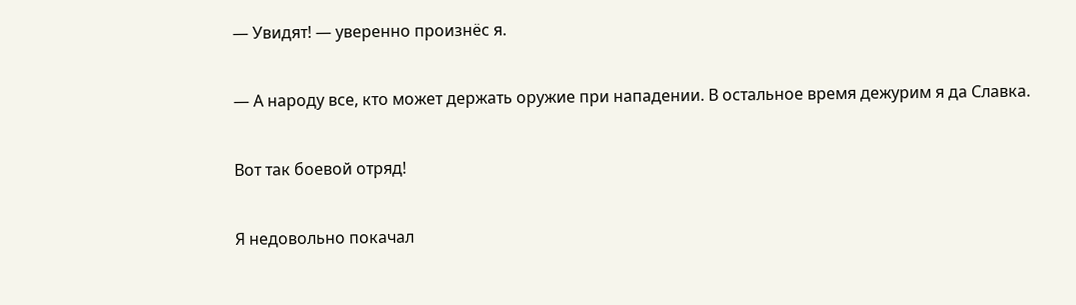— Увидят! — уверенно произнёс я.

— А народу все, кто может держать оружие при нападении. В остальное время дежурим я да Славка.

Вот так боевой отряд!

Я недовольно покачал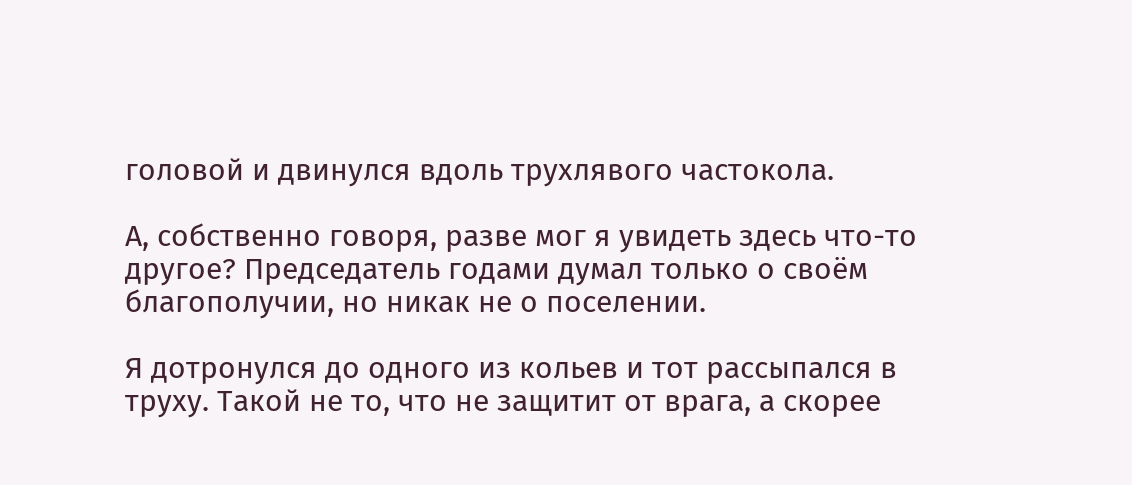головой и двинулся вдоль трухлявого частокола.

А, собственно говоря, разве мог я увидеть здесь что-то другое? Председатель годами думал только о своём благополучии, но никак не о поселении.

Я дотронулся до одного из кольев и тот рассыпался в труху. Такой не то, что не защитит от врага, а скорее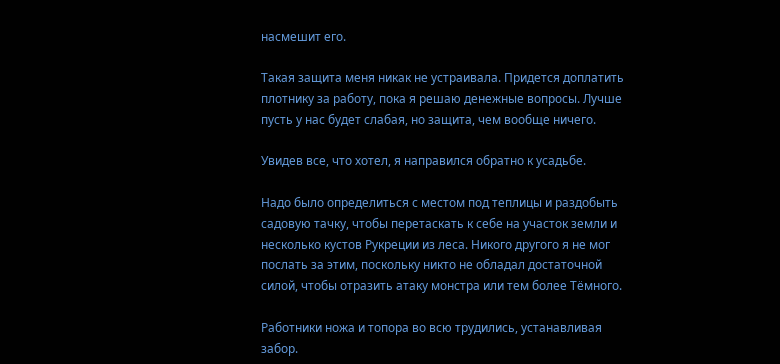насмешит его.

Такая защита меня никак не устраивала. Придется доплатить плотнику за работу, пока я решаю денежные вопросы. Лучше пусть у нас будет слабая, но защита, чем вообще ничего.

Увидев все, что хотел, я направился обратно к усадьбе.

Надо было определиться с местом под теплицы и раздобыть садовую тачку, чтобы перетаскать к себе на участок земли и несколько кустов Рукреции из леса. Никого другого я не мог послать за этим, поскольку никто не обладал достаточной силой, чтобы отразить атаку монстра или тем более Тёмного.

Работники ножа и топора во всю трудились, устанавливая забор.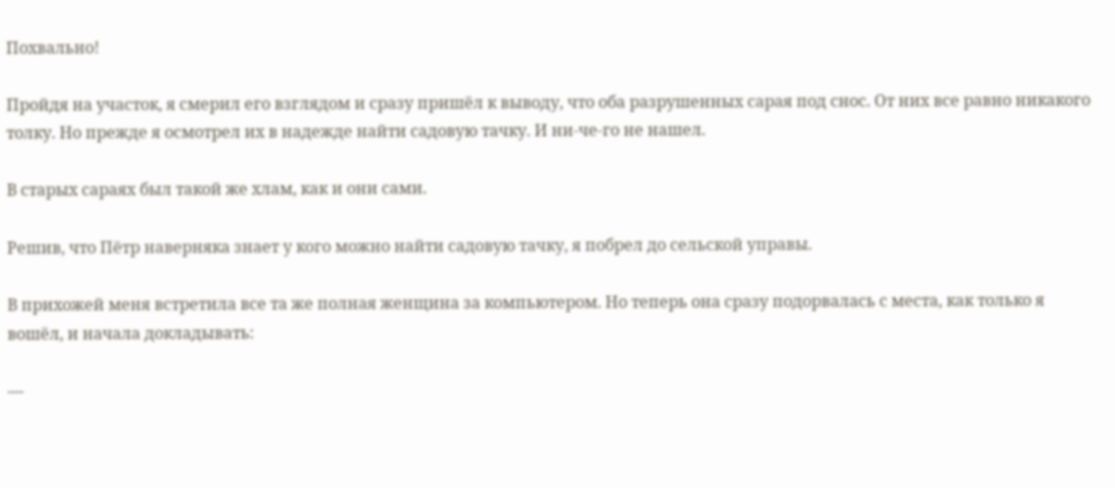Похвально!

Пройдя на участок, я смерил его взглядом и сразу пришёл к выводу, что оба разрушенных сарая под снос. От них все равно никакого толку. Но прежде я осмотрел их в надежде найти садовую тачку. И ни-че-го не нашел.

В старых сараях был такой же хлам, как и они сами.

Решив, что Пётр наверняка знает у кого можно найти садовую тачку, я побрел до сельской управы.

В прихожей меня встретила все та же полная женщина за компьютером. Но теперь она сразу подорвалась с места, как только я вошёл, и начала докладывать:

—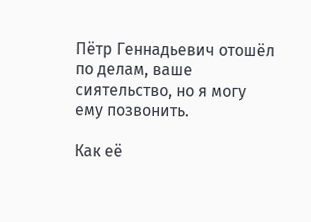Пётр Геннадьевич отошёл по делам, ваше сиятельство, но я могу ему позвонить.

Как её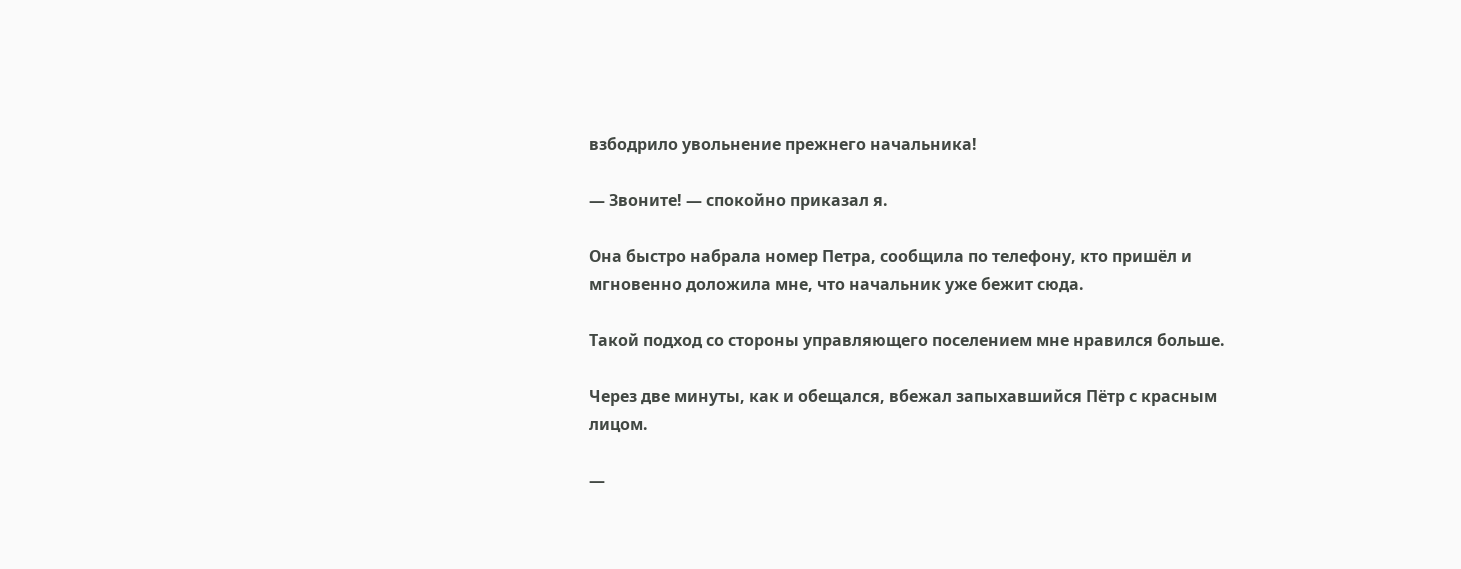взбодрило увольнение прежнего начальника!

— Звоните! — спокойно приказал я.

Она быстро набрала номер Петра, сообщила по телефону, кто пришёл и мгновенно доложила мне, что начальник уже бежит сюда.

Такой подход со стороны управляющего поселением мне нравился больше.

Через две минуты, как и обещался, вбежал запыхавшийся Пётр с красным лицом.

—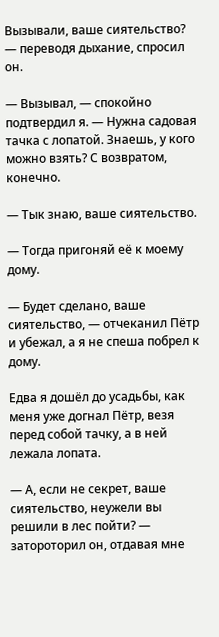Вызывали, ваше сиятельство? — переводя дыхание, спросил он.

— Вызывал, — спокойно подтвердил я. — Нужна садовая тачка с лопатой. Знаешь, у кого можно взять? С возвратом, конечно.

— Тык знаю, ваше сиятельство.

— Тогда пригоняй её к моему дому.

— Будет сделано, ваше сиятельство, — отчеканил Пётр и убежал, а я не спеша побрел к дому.

Едва я дошёл до усадьбы, как меня уже догнал Пётр, везя перед собой тачку, а в ней лежала лопата.

— А, если не секрет, ваше сиятельство, неужели вы решили в лес пойти? — затороторил он, отдавая мне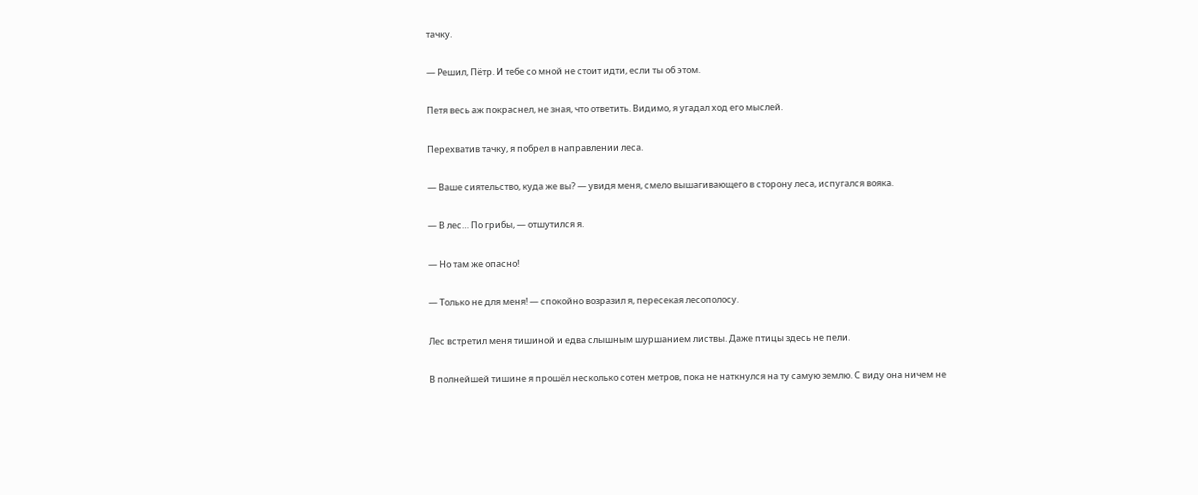тачку.

— Решил, Пётр. И тебе со мной не стоит идти, если ты об этом.

Петя весь аж покраснел, не зная, что ответить. Видимо, я угадал ход его мыслей.

Перехватив тачку, я побрел в направлении леса.

— Ваше сиятельство, куда же вы? — увидя меня, смело вышагивающего в сторону леса, испугался вояка.

— В лес… По грибы, — отшутился я.

— Но там же опасно!

— Только не для меня! — спокойно возразил я, пересекая лесополосу.

Лес встретил меня тишиной и едва слышным шуршанием листвы. Даже птицы здесь не пели.

В полнейшей тишине я прошёл несколько сотен метров, пока не наткнулся на ту самую землю. С виду она ничем не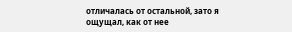отличалась от остальной, зато я ощущал, как от нее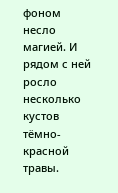фоном несло магией. И рядом с ней росло несколько кустов тёмно-красной травы.